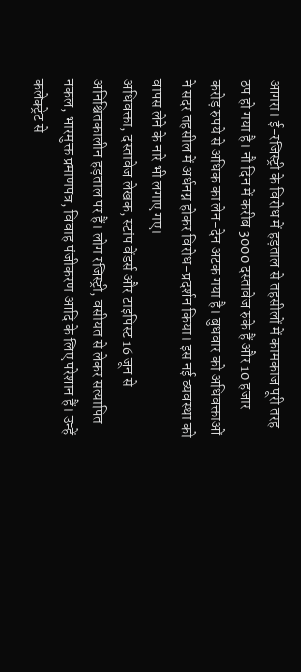आगरा। ई-रजिस्ट्री के विरोध में हड़ताल से तहसीलों में कामकाज पूरी तरह ठप हो गया है। नौ दिन में करीब 3000 दस्तावेज रुके हैं और 10 हजार करोड़ रुपये से अधिक का लेन-देन अटक गया है। बुधवार को अधिवक्ताओं ने सदर तहसील में अर्धनग्न होकर विरोध-प्रदर्शन किया। इस नई व्यवस्था को वापस लेने के नारे भी लगाए गए।
अधिवक्ता, दस्तावेज लेखक, स्टांप वेंडर्स और टाइपिस्ट 16 जून से अनिश्चितकालीन हड़ताल पर हैं। लोग रजिस्ट्री, वसीयत से लेकर सत्यापित नकल, भारमुक्त प्रमाणपत्र, विवाह पंजीकरण आदि के लिए परेशान हैं। उन्हें कलेक्ट्रेट से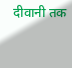दीवानी तक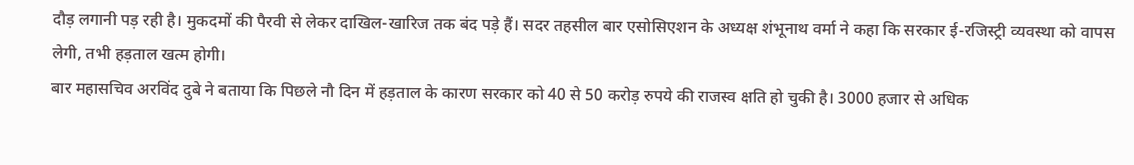दौड़ लगानी पड़ रही है। मुकदमों की पैरवी से लेकर दाखिल-खारिज तक बंद पड़े हैं। सदर तहसील बार एसोसिएशन के अध्यक्ष शंभूनाथ वर्मा ने कहा कि सरकार ई-रजिस्ट्री व्यवस्था को वापस लेगी, तभी हड़ताल खत्म होगी।
बार महासचिव अरविंद दुबे ने बताया कि पिछले नौ दिन में हड़ताल के कारण सरकार को 40 से 50 करोड़ रुपये की राजस्व क्षति हो चुकी है। 3000 हजार से अधिक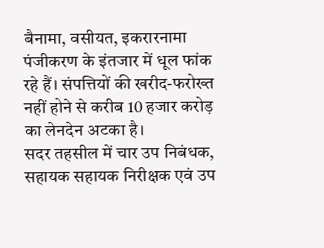बैनामा, वसीयत, इकरारनामा पंजीकरण के इंतजार में धूल फांक रहे हैं। संपत्तियों की खरीद-फरोख्त नहीं होने से करीब 10 हजार करोड़ का लेनदेन अटका है।
सदर तहसील में चार उप निबंधक, सहायक सहायक निरीक्षक एवं उप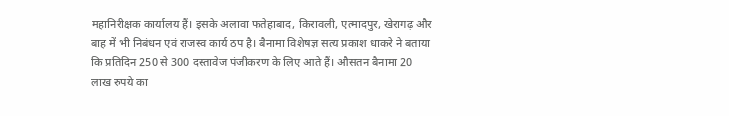महानिरीक्षक कार्यालय हैं। इसके अलावा फतेहाबाद, किरावली, एत्मादपुर, खेरागढ़ और बाह में भी निबंधन एवं राजस्व कार्य ठप है। बैनामा विशेषज्ञ सत्य प्रकाश धाकरे ने बताया कि प्रतिदिन 250 से 300 दस्तावेज पंजीकरण के लिए आते हैं। औसतन बैनामा 20 लाख रुपये का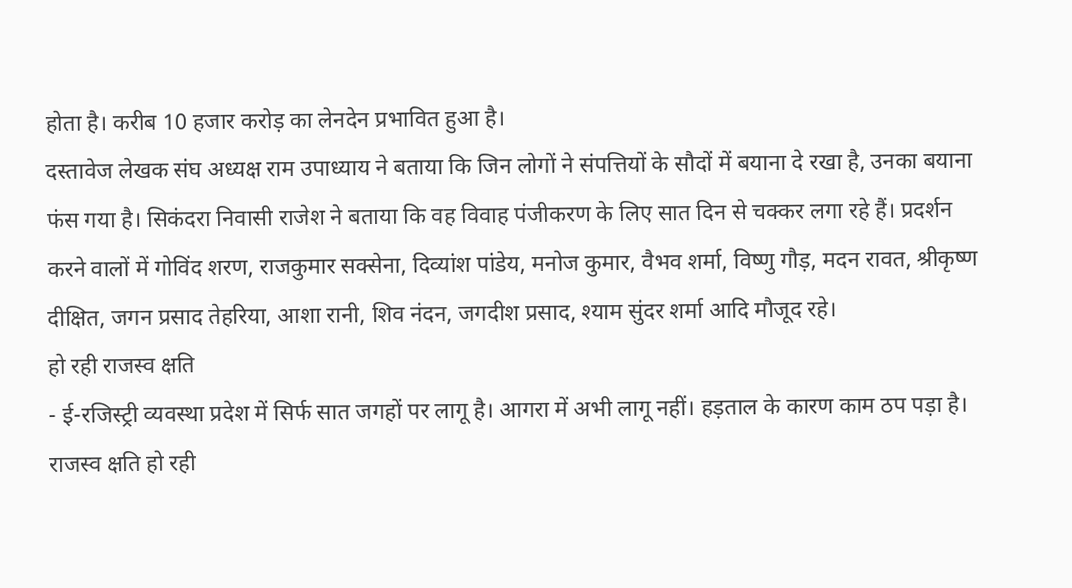होता है। करीब 10 हजार करोड़ का लेनदेन प्रभावित हुआ है।
दस्तावेज लेखक संघ अध्यक्ष राम उपाध्याय ने बताया कि जिन लोगों ने संपत्तियों के सौदों में बयाना दे रखा है, उनका बयाना फंस गया है। सिकंदरा निवासी राजेश ने बताया कि वह विवाह पंजीकरण के लिए सात दिन से चक्कर लगा रहे हैं। प्रदर्शन करने वालों में गोविंद शरण, राजकुमार सक्सेना, दिव्यांश पांडेय, मनोज कुमार, वैभव शर्मा, विष्णु गौड़, मदन रावत, श्रीकृष्ण दीक्षित, जगन प्रसाद तेहरिया, आशा रानी, शिव नंदन, जगदीश प्रसाद, श्याम सुंदर शर्मा आदि मौजूद रहे।
हो रही राजस्व क्षति
- ई-रजिस्ट्री व्यवस्था प्रदेश में सिर्फ सात जगहों पर लागू है। आगरा में अभी लागू नहीं। हड़ताल के कारण काम ठप पड़ा है। राजस्व क्षति हो रही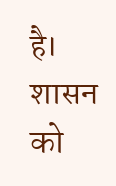है। शासन को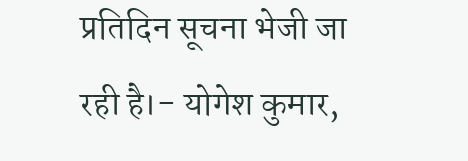प्रतिदिन सूचना भेजी जा रही है।- योगेश कुमार,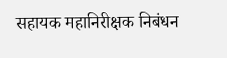सहायक महानिरीक्षक निबंधन